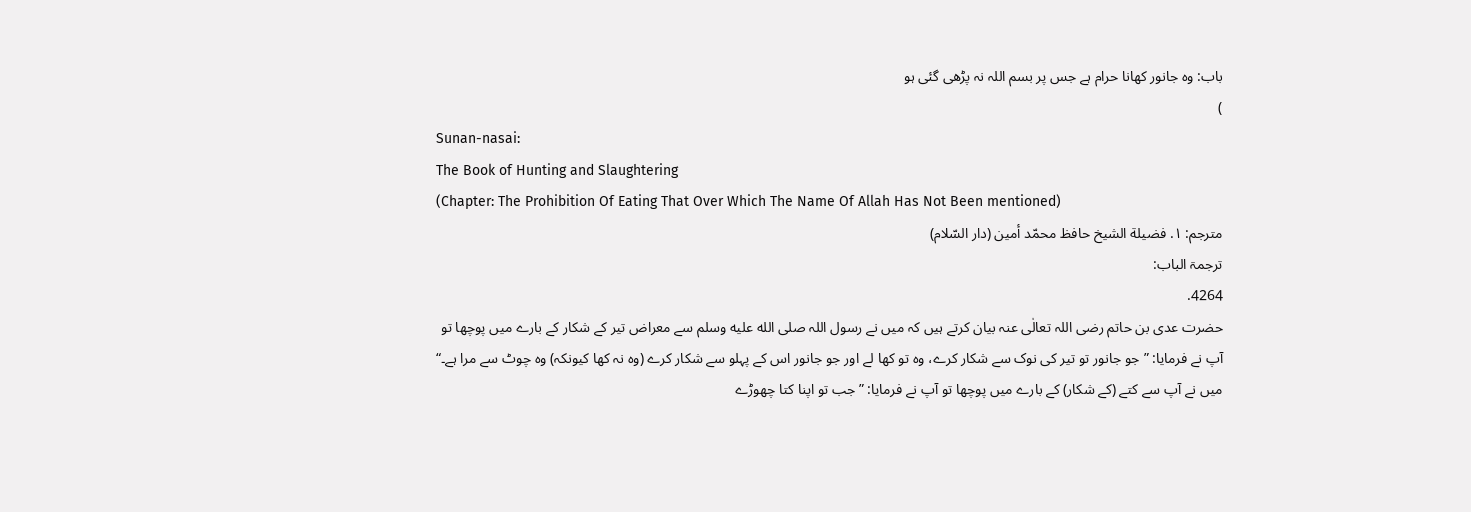باب: وہ جانور کھانا حرام ہے جس پر بسم اللہ نہ پڑھی گئی ہو
)
Sunan-nasai:
The Book of Hunting and Slaughtering
(Chapter: The Prohibition Of Eating That Over Which The Name Of Allah Has Not Been mentioned)
مترجم: ١. فضيلة الشيخ حافظ محمّد أمين (دار السّلام)
ترجمۃ الباب:
4264.
حضرت عدی بن حاتم رضی اللہ تعالٰی عنہ بیان کرتے ہیں کہ میں نے رسول اللہ صلى الله عليه وسلم سے معراض تیر کے شکار کے بارے میں پوچھا تو آپ نے فرمایا: ”جو جانور تو تیر کی نوک سے شکار کرے، وہ تو کھا لے اور جو جانور اس کے پہلو سے شکار کرے (وہ نہ کھا کیونکہ) وہ چوٹ سے مرا ہے۔“ میں نے آپ سے کتے (کے شکار) کے بارے میں پوچھا تو آپ نے فرمایا: ”جب تو اپنا کتا چھوڑے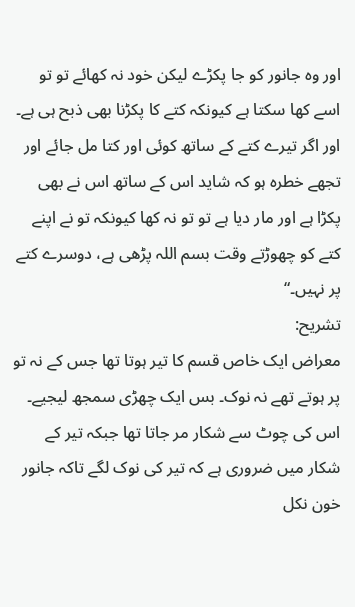اور وہ جانور کو جا پکڑے لیکن خود نہ کھائے تو تو اسے کھا سکتا ہے کیونکہ کتے کا پکڑنا بھی ذبح ہی ہے۔ اور اگر تیرے کتے کے ساتھ کوئی اور کتا مل جائے اور تجھے خطرہ ہو کہ شاید اس کے ساتھ اس نے بھی پکڑا ہے اور مار دیا ہے تو تو نہ کھا کیونکہ تو نے اپنے کتے کو چھوڑتے وقت بسم اللہ پڑھی ہے، دوسرے کتے پر نہیں۔“
تشریح:
معراض ایک خاص قسم کا تیر ہوتا تھا جس کے نہ تو پر ہوتے تھے نہ نوک۔ بس ایک چھڑی سمجھ لیجیے۔ اس کی چوٹ سے شکار مر جاتا تھا جبکہ تیر کے شکار میں ضروری ہے کہ تیر کی نوک لگے تاکہ جانور خون نکل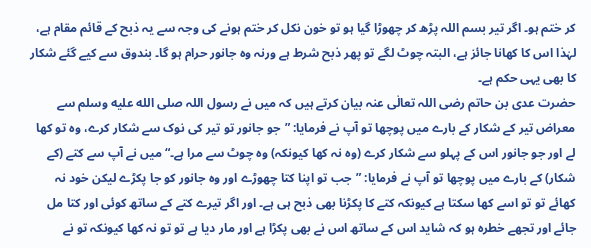کر ختم ہو۔ اگر تیر بسم اللہ پڑھ کر چھوڑا گیا ہو تو خون نکل کر ختم ہونے کی وجہ سے یہ ذبح کے قائم مقام ہے، لہٰذا اس کا کھانا جائز ہے، البتہ چوٹ لگے تو پھر ذبح شرط ہے ورنہ وہ جانور حرام ہو گا۔ بندوق سے کیے گئے شکار کا بھی یہی حکم ہے۔
حضرت عدی بن حاتم رضی اللہ تعالٰی عنہ بیان کرتے ہیں کہ میں نے رسول اللہ صلى الله عليه وسلم سے معراض تیر کے شکار کے بارے میں پوچھا تو آپ نے فرمایا: ”جو جانور تو تیر کی نوک سے شکار کرے، وہ تو کھا لے اور جو جانور اس کے پہلو سے شکار کرے (وہ نہ کھا کیونکہ) وہ چوٹ سے مرا ہے۔“ میں نے آپ سے کتے (کے شکار) کے بارے میں پوچھا تو آپ نے فرمایا: ”جب تو اپنا کتا چھوڑے اور وہ جانور کو جا پکڑے لیکن خود نہ کھائے تو تو اسے کھا سکتا ہے کیونکہ کتے کا پکڑنا بھی ذبح ہی ہے۔ اور اگر تیرے کتے کے ساتھ کوئی اور کتا مل جائے اور تجھے خطرہ ہو کہ شاید اس کے ساتھ اس نے بھی پکڑا ہے اور مار دیا ہے تو تو نہ کھا کیونکہ تو نے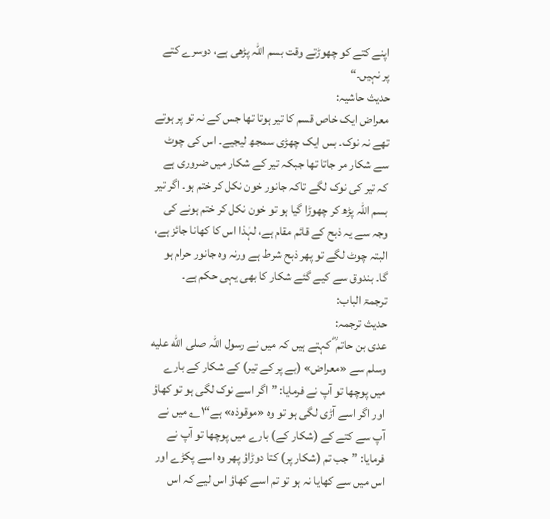اپنے کتے کو چھوڑتے وقت بسم اللہ پڑھی ہے، دوسرے کتے پر نہیں۔“
حدیث حاشیہ:
معراض ایک خاص قسم کا تیر ہوتا تھا جس کے نہ تو پر ہوتے تھے نہ نوک۔ بس ایک چھڑی سمجھ لیجیے۔ اس کی چوٹ سے شکار مر جاتا تھا جبکہ تیر کے شکار میں ضروری ہے کہ تیر کی نوک لگے تاکہ جانور خون نکل کر ختم ہو۔ اگر تیر بسم اللہ پڑھ کر چھوڑا گیا ہو تو خون نکل کر ختم ہونے کی وجہ سے یہ ذبح کے قائم مقام ہے، لہٰذا اس کا کھانا جائز ہے، البتہ چوٹ لگے تو پھر ذبح شرط ہے ورنہ وہ جانور حرام ہو گا۔ بندوق سے کیے گئے شکار کا بھی یہی حکم ہے۔
ترجمۃ الباب:
حدیث ترجمہ:
عدی بن حاتم ؓ کہتے ہیں کہ میں نے رسول اللہ صلى الله عليه وسلم سے «معراض» (بے پر کے تیر) کے شکار کے بارے میں پوچھا تو آپ نے فرمایا: ”اگر اسے نوک لگی ہو تو کھاؤ اور اگر اسے آڑی لگی ہو تو وہ «موقوذہ» ہے“۱؎ میں نے آپ سے کتے کے (شکار کے) بارے میں پوچھا تو آپ نے فرمایا: ”جب تم (شکار پر) کتا دوڑاؤ پھر وہ اسے پکڑے اور اس میں سے کھایا نہ ہو تو تم اسے کھاؤ اس لیے کہ اس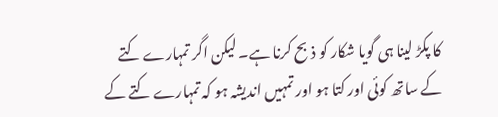کا پکڑ لینا ہی گویا شکار کو ذبح کرنا ہے۔ لیکن اگر تمہارے کتے کے ساتھ کوئی اور کتا ہو اور تمہیں اندیشہ ہو کہ تمہارے کتے کے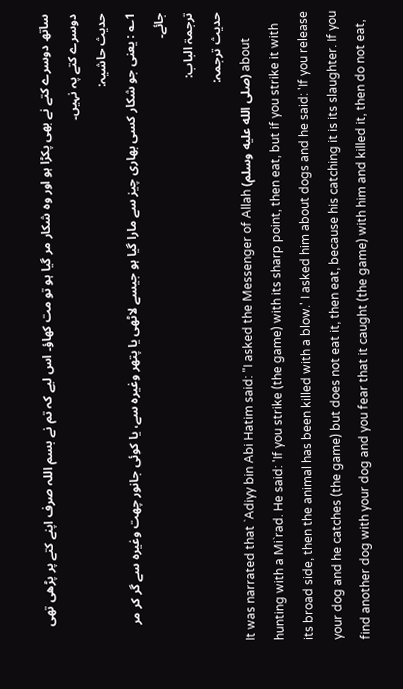ساتھ دوسرے کتے نے بھی پکڑا ہو اور وہ شکار مر گیا ہو تو مت کھاؤ۔ اس لیے کہ تم نے بسم اللہ صرف اپنے کتے پر پڑھی تھی دوسرے کتے پہ نہیں۔
حدیث حاشیہ:
1؎ : یعنی جو شکار کسی بھاری چیز سے مارا گیا ہو جیسے لاٹھی یا پتھر وغیرہ سے، یا کوئی جانور چھت وغیرہ سے گر کر مر جائے۔
ترجمۃ الباب:
حدیث ترجمہ:
It was narrated that `Adiyy bin Abi Hatim said: "I asked the Messenger of Allah (صلى الله عليه وسلم) about hunting with a Mi`rad. He said: 'If you strike (the game) with its sharp point, then eat, but if you strike it with its broad side, then the animal has been killed with a blow.' I asked him about dogs and he said: 'If you release your dog and he catches (the game) but does not eat it, then eat, because his catching it is its slaughter. If you find another dog with your dog and you fear that it caught (the game) with him and killed it, then do not eat,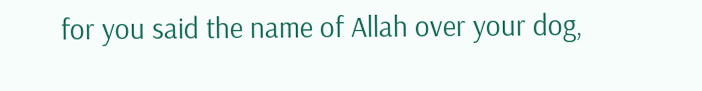for you said the name of Allah over your dog,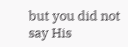but you did not say His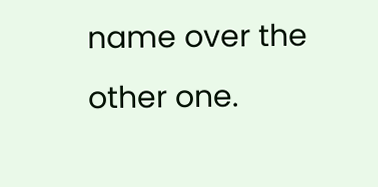name over the other one.